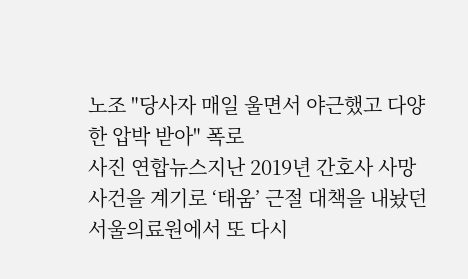노조 "당사자 매일 울면서 야근했고 다양한 압박 받아" 폭로
사진 연합뉴스지난 2019년 간호사 사망 사건을 계기로 ‘태움’ 근절 대책을 내놨던 서울의료원에서 또 다시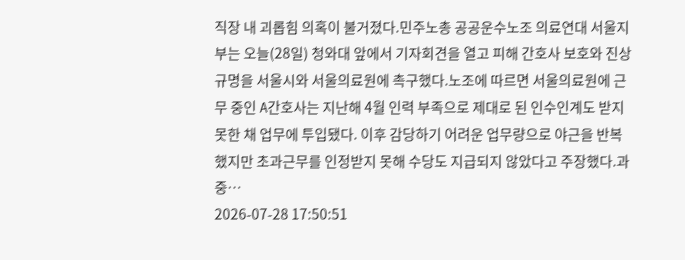직장 내 괴롭힘 의혹이 불거졌다.민주노총 공공운수노조 의료연대 서울지부는 오늘(28일) 청와대 앞에서 기자회견을 열고 피해 간호사 보호와 진상 규명을 서울시와 서울의료원에 촉구했다.노조에 따르면 서울의료원에 근무 중인 A간호사는 지난해 4월 인력 부족으로 제대로 된 인수인계도 받지 못한 채 업무에 투입됐다. 이후 감당하기 어려운 업무량으로 야근을 반복했지만 초과근무를 인정받지 못해 수당도 지급되지 않았다고 주장했다.과중…
2026-07-28 17:50:51